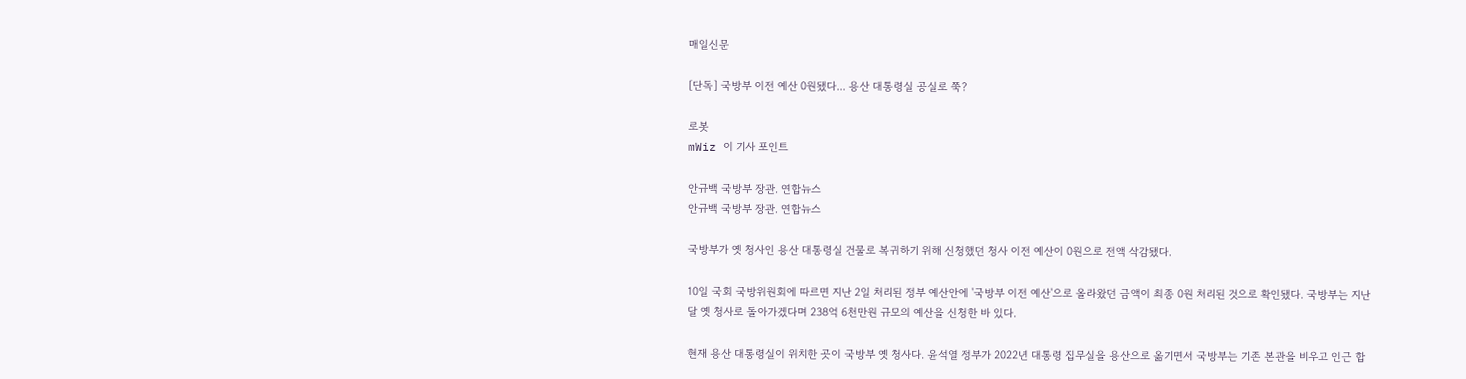매일신문

[단독] 국방부 이전 예산 0원됐다... 용산 대통령실 공실로 쭉?

로봇
mWiz 이 기사 포인트

안규백 국방부 장관. 연합뉴스
안규백 국방부 장관. 연합뉴스

국방부가 옛 청사인 용산 대통령실 건물로 복귀하기 위해 신청했던 청사 이전 예산이 0원으로 전액 삭감됐다.

10일 국회 국방위원회에 따르면 지난 2일 처리된 정부 예산안에 '국방부 이전 예산'으로 올라왔던 금액이 최종 0원 처리된 것으로 확인됐다. 국방부는 지난달 옛 청사로 돌아가겠다며 238억 6천만원 규모의 예산을 신청한 바 있다.

현재 용산 대통령실이 위치한 곳이 국방부 옛 청사다. 윤석열 정부가 2022년 대통령 집무실을 용산으로 옮기면서 국방부는 기존 본관을 비우고 인근 합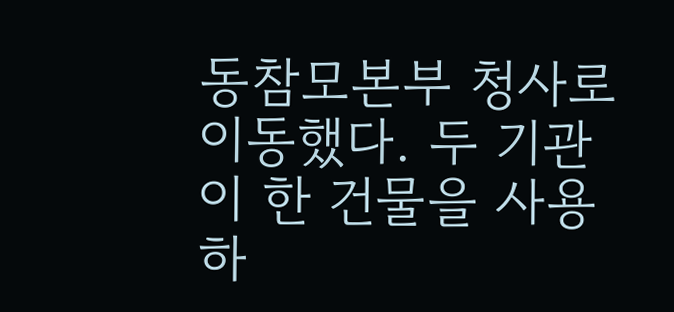동참모본부 청사로 이동했다. 두 기관이 한 건물을 사용하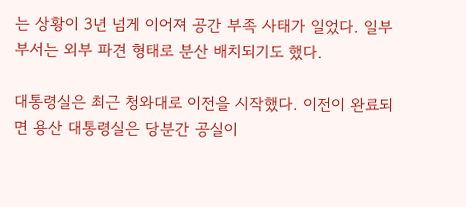는 상황이 3년 넘게 이어져 공간 부족 사태가 일었다. 일부 부서는 외부 파견 형태로 분산 배치되기도 했다.

대통령실은 최근 청와대로 이전을 시작했다. 이전이 완료되면 용산 대통령실은 당분간 공실이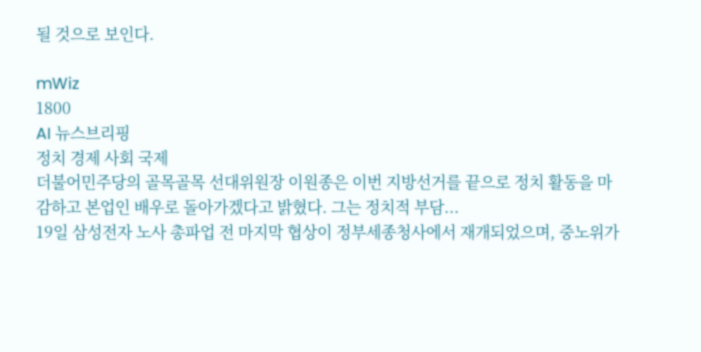될 것으로 보인다.

mWiz
1800
AI 뉴스브리핑
정치 경제 사회 국제
더불어민주당의 골목골목 선대위원장 이원종은 이번 지방선거를 끝으로 정치 활동을 마감하고 본업인 배우로 돌아가겠다고 밝혔다. 그는 정치적 부담...
19일 삼성전자 노사 총파업 전 마지막 협상이 정부세종청사에서 재개되었으며, 중노위가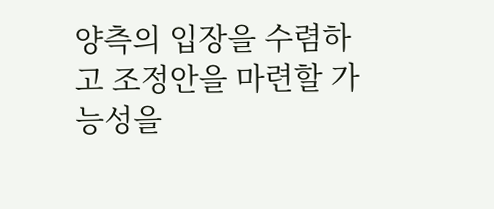양측의 입장을 수렴하고 조정안을 마련할 가능성을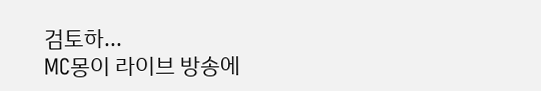검토하...
MC몽이 라이브 방송에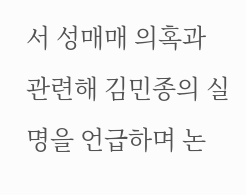서 성매매 의혹과 관련해 김민종의 실명을 언급하며 논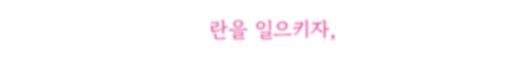란을 일으키자,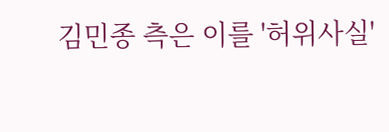김민종 측은 이를 '허위사실'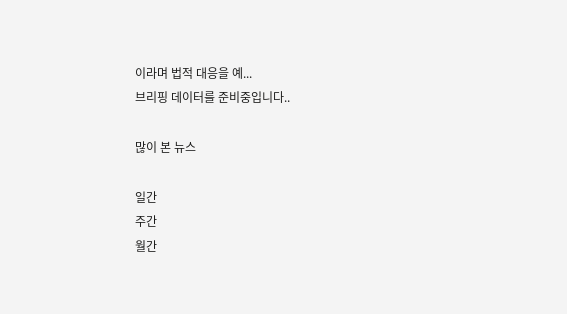이라며 법적 대응을 예...
브리핑 데이터를 준비중입니다..

많이 본 뉴스

일간
주간
월간